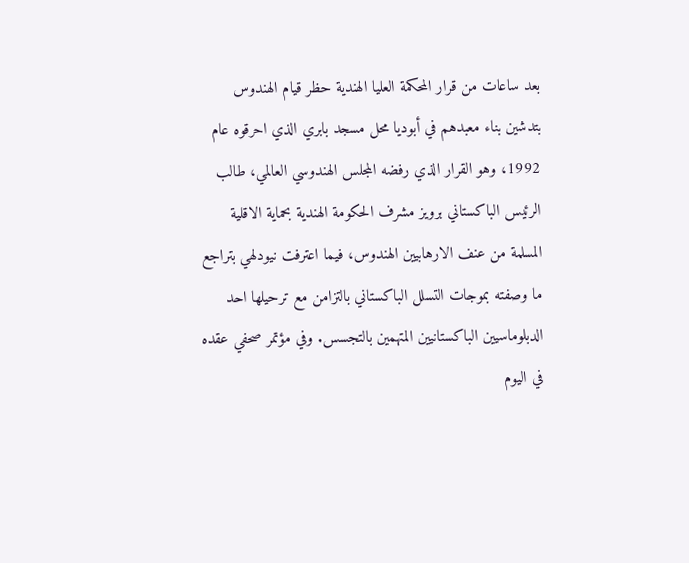بعد ساعات من قرار المحكمة العليا الهندية حظر قيام الهندوس بتدشين بناء معبدهم في أبوديا محل مسجد بابري الذي احرقوه عام 1992، وهو القرار الذي رفضه المجلس الهندوسي العالمي، طالب الرئيس الباكستاني برويز مشرف الحكومة الهندية بحماية الاقلية المسلمة من عنف الارهابيين الهندوس، فيما اعترفت نيودلهي بتراجع ما وصفته بموجات التسلل الباكستاني بالتزامن مع ترحيلها احد الدبلوماسيين الباكستانيين المتهمين بالتجسس. وفي مؤتمر صحفي عقده في اليوم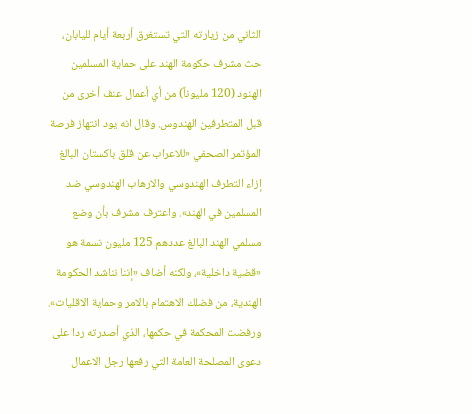الثاني من زيارته التي تستغرق أربعة أيام لليابان، حث مشرف حكومة الهند على حماية المسلمين الهنود (120 مليوناً) من أي أعمال عنف أخرى من قبل المتطرفين الهندوس. وقال انه يود انتهاز فرصة المؤتمر الصحفي «للاعراب عن قلق باكستان البالغ إزاء التطرف الهندوسي والارهاب الهندوسي ضد المسلمين في الهند». واعترف مشرف بأن وضع مسلمي الهند البالغ عددهم 125 مليون نسمة هو «قضية داخلية»، ولكنه أضاف «إننا نناشد الحكومة الهندية، من فضلك الاهتمام بالامر وحماية الاقليات». ورفضت المحكمة في حكمها، الذي أصدرته ردا على دعوى المصلحة العامة التي رفعها رجل الاعمال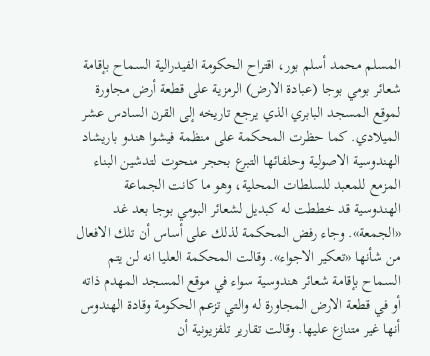المسلم محمد أسلم بور، اقتراح الحكومة الفيدرالية السماح بإقامة شعائر بومي بوجا (عبادة الارض) الرمزية على قطعة أرض مجاورة لموقع المسجد البابري الذي يرجع تاريخه إلى القرن السادس عشر الميلادي. كما حظرت المحكمة على منظمة فيشوا هندو باريشاد الهندوسية الاصولية وحلفائها التبرع بحجر منحوت لتدشين البناء المزمع للمعبد للسلطات المحلية، وهو ما كانت الجماعة الهندوسية قد خططت له كبديل لشعائر البومي بوجا بعد غد «الجمعة». وجاء رفض المحكمة لذلك على أساس أن تلك الافعال من شأنها «تعكير الاجواء». وقالت المحكمة العليا انه لن يتم السماح بإقامة شعائر هندوسية سواء في موقع المسجد المهدم ذاته أو في قطعة الارض المجاورة له والتي تزعم الحكومة وقادة الهندوس أنها غير متنازع عليها. وقالت تقارير تلفزيونية أن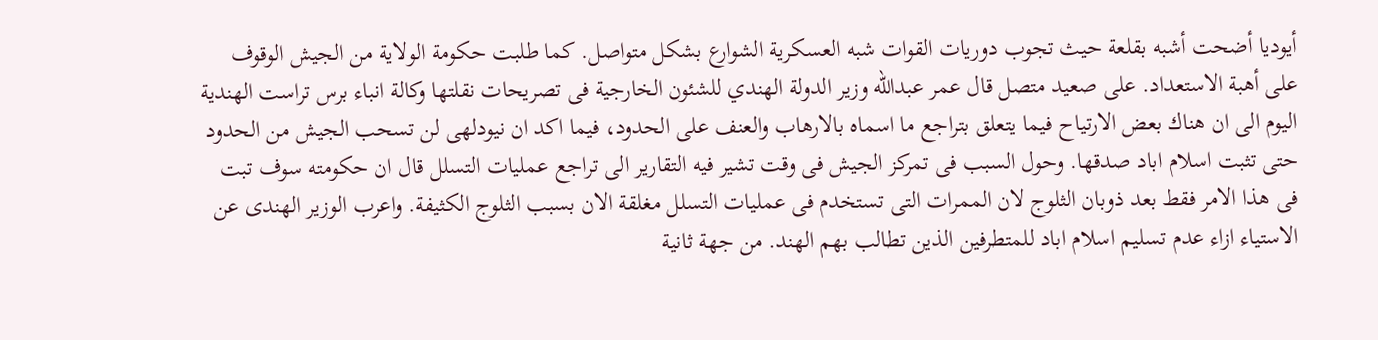أيوديا أضحت أشبه بقلعة حيث تجوب دوريات القوات شبه العسكرية الشوارع بشكل متواصل. كما طلبت حكومة الولاية من الجيش الوقوف على أهبة الاستعداد. على صعيد متصل قال عمر عبدالله وزير الدولة الهندي للشئون الخارجية فى تصريحات نقلتها وكالة انباء برس تراست الهندية اليوم الى ان هناك بعض الارتياح فيما يتعلق بتراجع ما اسماه بالارهاب والعنف على الحدود، فيما اكد ان نيودلهى لن تسحب الجيش من الحدود حتى تثبت اسلام اباد صدقها. وحول السبب فى تمركز الجيش فى وقت تشير فيه التقارير الى تراجع عمليات التسلل قال ان حكومته سوف تبت فى هذا الامر فقط بعد ذوبان الثلوج لان الممرات التى تستخدم فى عمليات التسلل مغلقة الان بسبب الثلوج الكثيفة. واعرب الوزير الهندى عن الاستياء ازاء عدم تسليم اسلام اباد للمتطرفين الذين تطالب بهم الهند. من جهة ثانية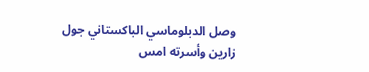وصل الدبلوماسي الباكستاني جول زارين وأسرته امس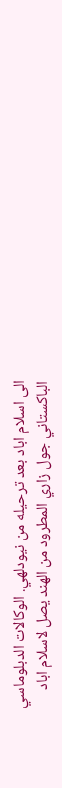الى اسلام اباد بعد ترحيله من نيودلهي. الوكالات الدبلوماسي الباكستاني جول زاري المطرود من الهند يصل لاسلام اباد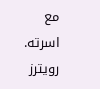مع اسرته. رويترز